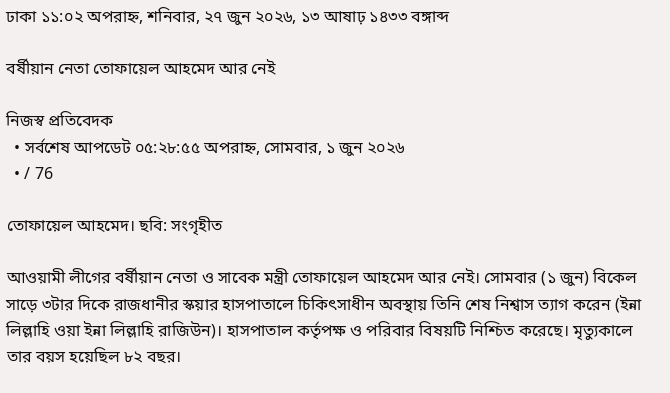ঢাকা ১১:০২ অপরাহ্ন, শনিবার, ২৭ জুন ২০২৬, ১৩ আষাঢ় ১৪৩৩ বঙ্গাব্দ

বর্ষীয়ান নেতা তোফায়েল আহমেদ আর নেই

নিজস্ব প্রতিবেদক
  • সর্বশেষ আপডেট ০৫:২৮:৫৫ অপরাহ্ন, সোমবার, ১ জুন ২০২৬
  • / 76

তোফায়েল আহমেদ। ছবি: সংগৃহীত

আওয়ামী লীগের বর্ষীয়ান নেতা ও সাবেক মন্ত্রী তোফায়েল আহমেদ আর নেই। সোমবার (১ জুন) বিকেল সাড়ে ৩টার দিকে রাজধানীর স্কয়ার হাসপাতালে চিকিৎসাধীন অবস্থায় তিনি শেষ নিশ্বাস ত্যাগ করেন (ইন্না লিল্লাহি ওয়া ইন্না লিল্লাহি রাজিউন)। হাসপাতাল কর্তৃপক্ষ ও পরিবার বিষয়টি নিশ্চিত করেছে। মৃত্যুকালে তার বয়স হয়েছিল ৮২ বছর।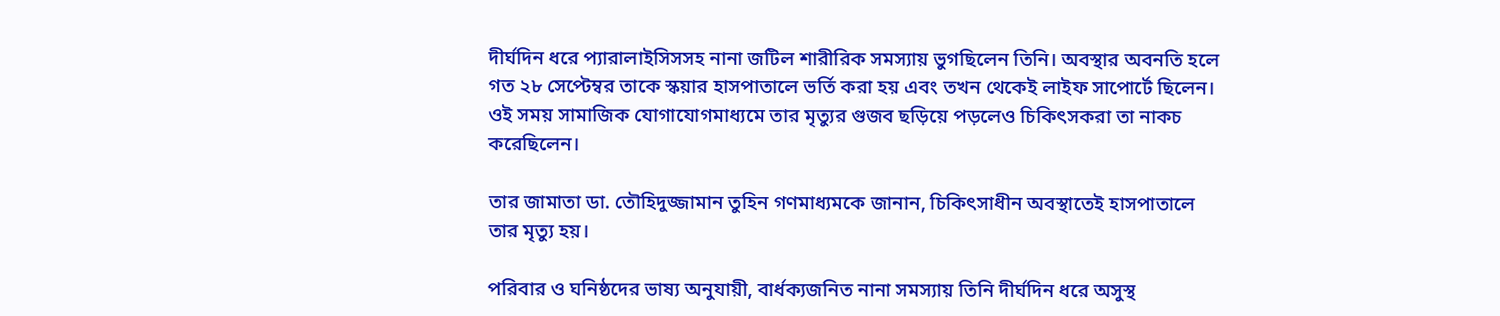দীর্ঘদিন ধরে প্যারালাইসিসসহ নানা জটিল শারীরিক সমস্যায় ভুগছিলেন তিনি। অবস্থার অবনতি হলে গত ২৮ সেপ্টেম্বর তাকে স্কয়ার হাসপাতালে ভর্তি করা হয় এবং তখন থেকেই লাইফ সাপোর্টে ছিলেন। ওই সময় সামাজিক যোগাযোগমাধ্যমে তার মৃত্যুর গুজব ছড়িয়ে পড়লেও চিকিৎসকরা তা নাকচ করেছিলেন।

তার জামাতা ডা. তৌহিদুজ্জামান তুহিন গণমাধ্যমকে জানান, চিকিৎসাধীন অবস্থাতেই হাসপাতালে তার মৃত্যু হয়।

পরিবার ও ঘনিষ্ঠদের ভাষ্য অনুযায়ী, বার্ধক্যজনিত নানা সমস্যায় তিনি দীর্ঘদিন ধরে অসুস্থ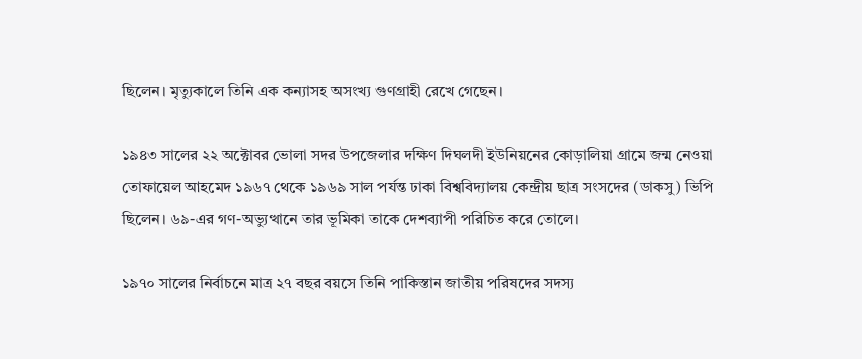ছিলেন। মৃত্যুকালে তিনি এক কন্যাসহ অসংখ্য গুণগ্রাহী রেখে গেছেন।

১৯৪৩ সালের ২২ অক্টোবর ভোলা সদর উপজেলার দক্ষিণ দিঘলদী ইউনিয়নের কোড়ালিয়া গ্রামে জন্ম নেওয়া তোফায়েল আহমেদ ১৯৬৭ থেকে ১৯৬৯ সাল পর্যন্ত ঢাকা বিশ্ববিদ্যালয় কেন্দ্রীয় ছাত্র সংসদের (ডাকসু) ভিপি ছিলেন। ৬৯-এর গণ-অভ্যুত্থানে তার ভূমিকা তাকে দেশব্যাপী পরিচিত করে তোলে।

১৯৭০ সালের নির্বাচনে মাত্র ২৭ বছর বয়সে তিনি পাকিস্তান জাতীয় পরিষদের সদস্য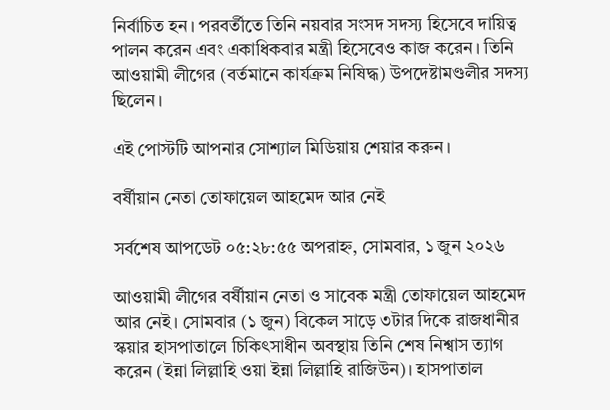নির্বাচিত হন। পরবর্তীতে তিনি নয়বার সংসদ সদস্য হিসেবে দায়িত্ব পালন করেন এবং একাধিকবার মন্ত্রী হিসেবেও কাজ করেন। তিনি আওয়ামী লীগের (বর্তমানে কার্যক্রম নিষিদ্ধ) উপদেষ্টামণ্ডলীর সদস্য ছিলেন।

এই পোস্টটি আপনার সোশ্যাল মিডিয়ায় শেয়ার করুন।

বর্ষীয়ান নেতা তোফায়েল আহমেদ আর নেই

সর্বশেষ আপডেট ০৫:২৮:৫৫ অপরাহ্ন, সোমবার, ১ জুন ২০২৬

আওয়ামী লীগের বর্ষীয়ান নেতা ও সাবেক মন্ত্রী তোফায়েল আহমেদ আর নেই। সোমবার (১ জুন) বিকেল সাড়ে ৩টার দিকে রাজধানীর স্কয়ার হাসপাতালে চিকিৎসাধীন অবস্থায় তিনি শেষ নিশ্বাস ত্যাগ করেন (ইন্না লিল্লাহি ওয়া ইন্না লিল্লাহি রাজিউন)। হাসপাতাল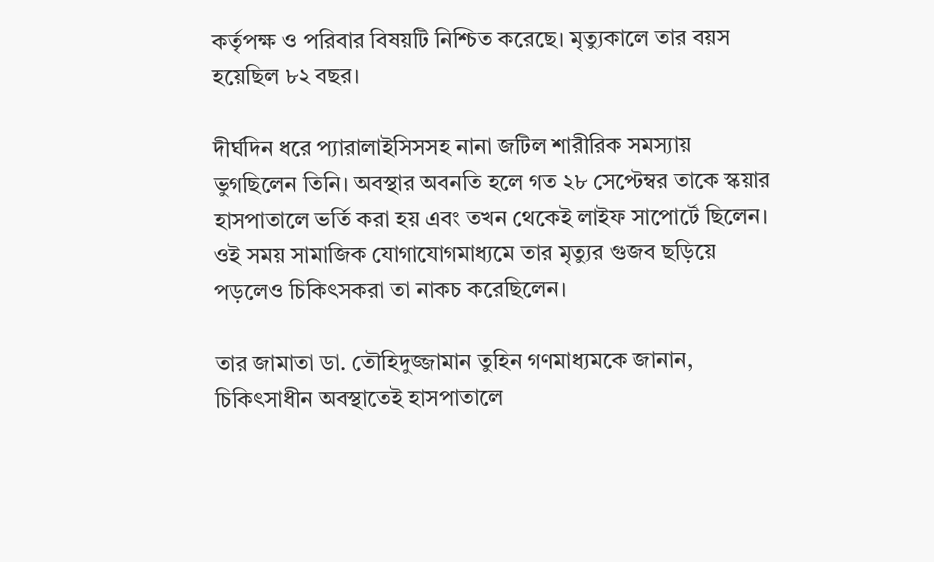কর্তৃপক্ষ ও পরিবার বিষয়টি নিশ্চিত করেছে। মৃত্যুকালে তার বয়স হয়েছিল ৮২ বছর।

দীর্ঘদিন ধরে প্যারালাইসিসসহ নানা জটিল শারীরিক সমস্যায় ভুগছিলেন তিনি। অবস্থার অবনতি হলে গত ২৮ সেপ্টেম্বর তাকে স্কয়ার হাসপাতালে ভর্তি করা হয় এবং তখন থেকেই লাইফ সাপোর্টে ছিলেন। ওই সময় সামাজিক যোগাযোগমাধ্যমে তার মৃত্যুর গুজব ছড়িয়ে পড়লেও চিকিৎসকরা তা নাকচ করেছিলেন।

তার জামাতা ডা. তৌহিদুজ্জামান তুহিন গণমাধ্যমকে জানান, চিকিৎসাধীন অবস্থাতেই হাসপাতালে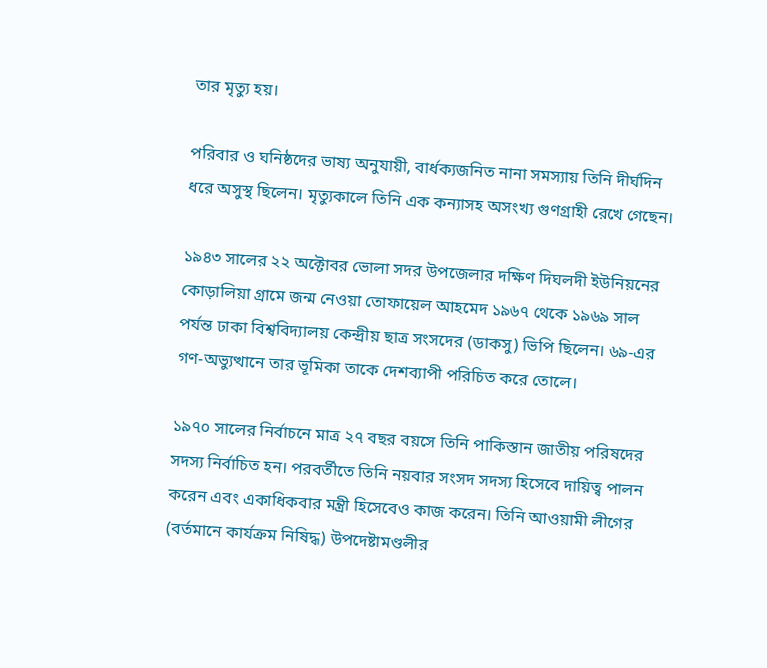তার মৃত্যু হয়।

পরিবার ও ঘনিষ্ঠদের ভাষ্য অনুযায়ী, বার্ধক্যজনিত নানা সমস্যায় তিনি দীর্ঘদিন ধরে অসুস্থ ছিলেন। মৃত্যুকালে তিনি এক কন্যাসহ অসংখ্য গুণগ্রাহী রেখে গেছেন।

১৯৪৩ সালের ২২ অক্টোবর ভোলা সদর উপজেলার দক্ষিণ দিঘলদী ইউনিয়নের কোড়ালিয়া গ্রামে জন্ম নেওয়া তোফায়েল আহমেদ ১৯৬৭ থেকে ১৯৬৯ সাল পর্যন্ত ঢাকা বিশ্ববিদ্যালয় কেন্দ্রীয় ছাত্র সংসদের (ডাকসু) ভিপি ছিলেন। ৬৯-এর গণ-অভ্যুত্থানে তার ভূমিকা তাকে দেশব্যাপী পরিচিত করে তোলে।

১৯৭০ সালের নির্বাচনে মাত্র ২৭ বছর বয়সে তিনি পাকিস্তান জাতীয় পরিষদের সদস্য নির্বাচিত হন। পরবর্তীতে তিনি নয়বার সংসদ সদস্য হিসেবে দায়িত্ব পালন করেন এবং একাধিকবার মন্ত্রী হিসেবেও কাজ করেন। তিনি আওয়ামী লীগের (বর্তমানে কার্যক্রম নিষিদ্ধ) উপদেষ্টামণ্ডলীর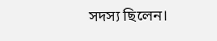সদস্য ছিলেন।